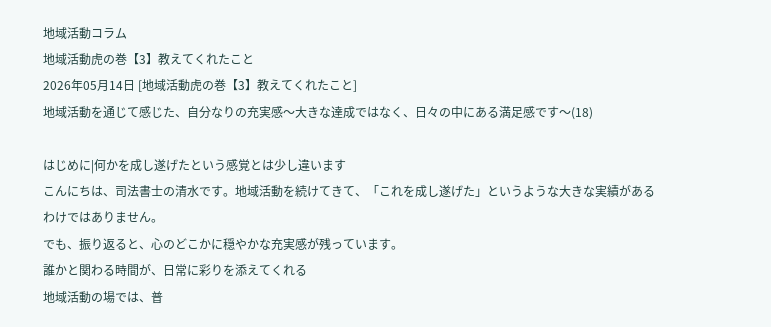地域活動コラム
地域活動虎の巻【3】教えてくれたこと
2026年05月14日 [地域活動虎の巻【3】教えてくれたこと]
地域活動を通じて感じた、自分なりの充実感〜大きな達成ではなく、日々の中にある満足感です〜(18)

はじめに|何かを成し遂げたという感覚とは少し違います
こんにちは、司法書士の清水です。地域活動を続けてきて、「これを成し遂げた」というような大きな実績があるわけではありません。
でも、振り返ると、心のどこかに穏やかな充実感が残っています。
誰かと関わる時間が、日常に彩りを添えてくれる
地域活動の場では、普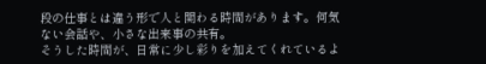段の仕事とは違う形で人と関わる時間があります。何気ない会話や、小さな出来事の共有。
そうした時間が、日常に少し彩りを加えてくれているよ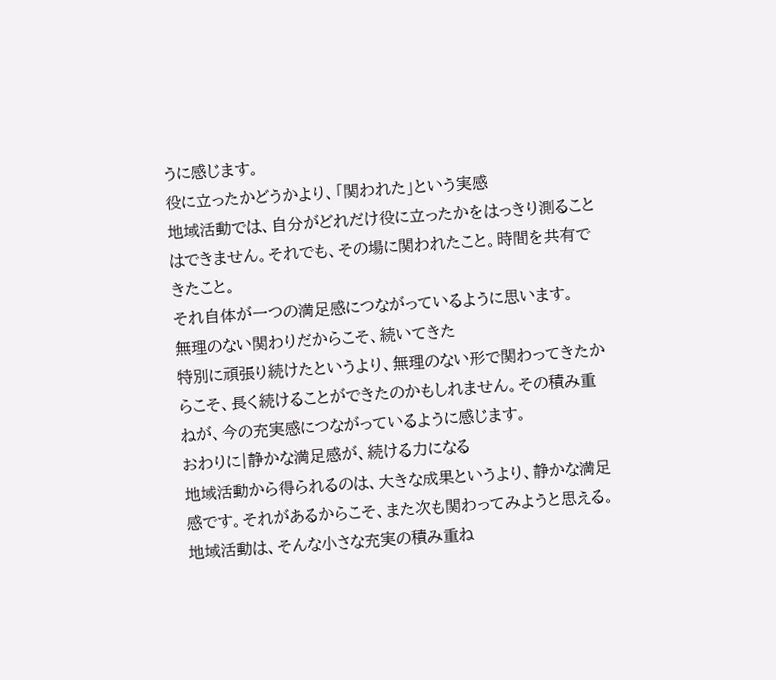うに感じます。
役に立ったかどうかより、「関われた」という実感
地域活動では、自分がどれだけ役に立ったかをはっきり測ることはできません。それでも、その場に関われたこと。時間を共有できたこと。
それ自体が一つの満足感につながっているように思います。
無理のない関わりだからこそ、続いてきた
特別に頑張り続けたというより、無理のない形で関わってきたからこそ、長く続けることができたのかもしれません。その積み重ねが、今の充実感につながっているように感じます。
おわりに|静かな満足感が、続ける力になる
地域活動から得られるのは、大きな成果というより、静かな満足感です。それがあるからこそ、また次も関わってみようと思える。
地域活動は、そんな小さな充実の積み重ね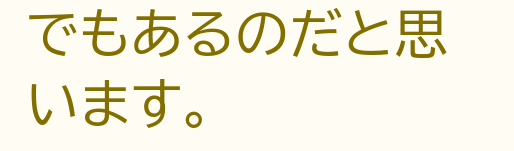でもあるのだと思います。